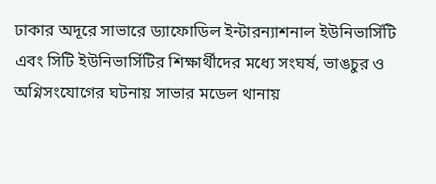ঢাকার অদূরে সাভারে ড্যাফোডিল ইন্টারন্যাশনাল ইউনিভার্সিটি এবং সিটি ইউনিভার্সিটির শিক্ষার্থীদের মধ্যে সংঘর্ষ, ভাঙচুর ও অগ্নিসংযোগের ঘটনায় সাভার মডেল থানায়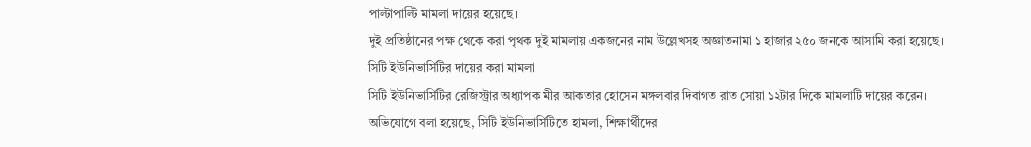পাল্টাপাল্টি মামলা দায়ের হয়েছে।
দুই প্রতিষ্ঠানের পক্ষ থেকে করা পৃথক দুই মামলায় একজনের নাম উল্লেখসহ অজ্ঞাতনামা ১ হাজার ২৫০ জনকে আসামি করা হয়েছে।
সিটি ইউনিভার্সিটির দায়ের করা মামলা
সিটি ইউনিভার্সিটির রেজিস্ট্রার অধ্যাপক মীর আকতার হোসেন মঙ্গলবার দিবাগত রাত সোয়া ১২টার দিকে মামলাটি দায়ের করেন।
অভিযোগে বলা হয়েছে, সিটি ইউনিভার্সিটিতে হামলা, শিক্ষার্থীদের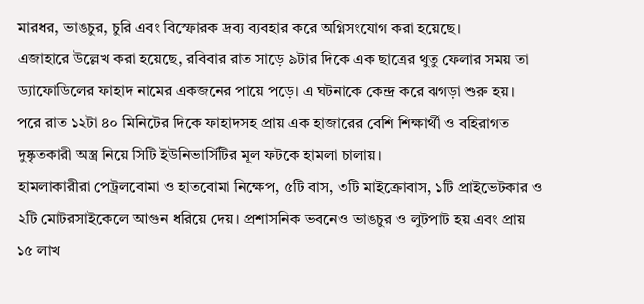মারধর, ভাঙচুর, চুরি এবং বিস্ফোরক দ্রব্য ব্যবহার করে অগ্নিসংযোগ করা হয়েছে।
এজাহারে উল্লেখ করা হয়েছে, রবিবার রাত সাড়ে ৯টার দিকে এক ছাত্রের থুতু ফেলার সময় তা ড্যাফোডিলের ফাহাদ নামের একজনের পায়ে পড়ে। এ ঘটনাকে কেন্দ্র করে ঝগড়া শুরু হয়।
পরে রাত ১২টা ৪০ মিনিটের দিকে ফাহাদসহ প্রায় এক হাজারের বেশি শিক্ষার্থী ও বহিরাগত দুষ্কৃতকারী অস্ত্র নিয়ে সিটি ইউনিভার্সিটির মূল ফটকে হামলা চালায়।
হামলাকারীরা পেট্রলবোমা ও হাতবোমা নিক্ষেপ, ৫টি বাস, ৩টি মাইক্রোবাস, ১টি প্রাইভেটকার ও ২টি মোটরসাইকেলে আগুন ধরিয়ে দেয়। প্রশাসনিক ভবনেও ভাঙচুর ও লুটপাট হয় এবং প্রায় ১৫ লাখ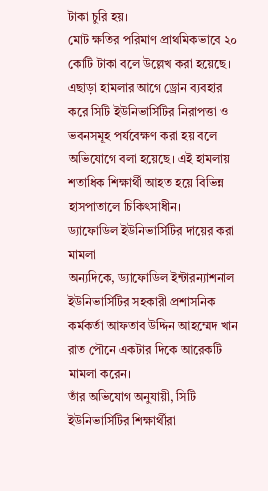টাকা চুরি হয়।
মোট ক্ষতির পরিমাণ প্রাথমিকভাবে ২০ কোটি টাকা বলে উল্লেখ করা হয়েছে।
এছাড়া হামলার আগে ড্রোন ব্যবহার করে সিটি ইউনিভার্সিটির নিরাপত্তা ও ভবনসমূহ পর্যবেক্ষণ করা হয় বলে অভিযোগে বলা হয়েছে। এই হামলায় শতাধিক শিক্ষার্থী আহত হয়ে বিভিন্ন হাসপাতালে চিকিৎসাধীন।
ড্যাফোডিল ইউনিভার্সিটির দায়ের করা মামলা
অন্যদিকে, ড্যাফোডিল ইন্টারন্যাশনাল ইউনিভার্সিটির সহকারী প্রশাসনিক কর্মকর্তা আফতাব উদ্দিন আহম্মেদ খান রাত পৌনে একটার দিকে আরেকটি মামলা করেন।
তাঁর অভিযোগ অনুযায়ী, সিটি ইউনিভার্সিটির শিক্ষার্থীরা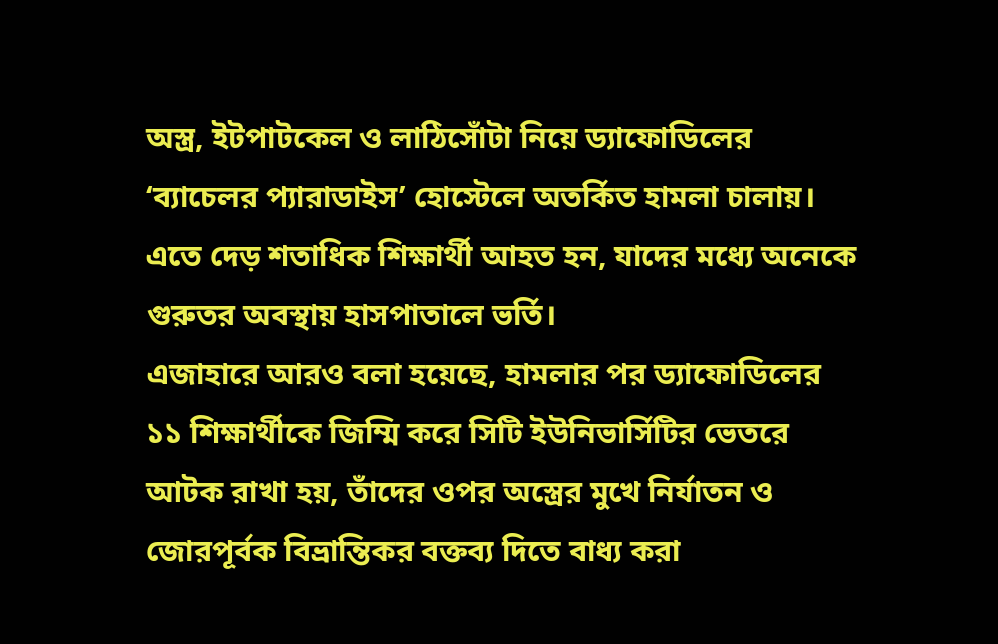অস্ত্র, ইটপাটকেল ও লাঠিসোঁটা নিয়ে ড্যাফোডিলের ‘ব্যাচেলর প্যারাডাইস’ হোস্টেলে অতর্কিত হামলা চালায়। এতে দেড় শতাধিক শিক্ষার্থী আহত হন, যাদের মধ্যে অনেকে গুরুতর অবস্থায় হাসপাতালে ভর্তি।
এজাহারে আরও বলা হয়েছে, হামলার পর ড্যাফোডিলের ১১ শিক্ষার্থীকে জিম্মি করে সিটি ইউনিভার্সিটির ভেতরে আটক রাখা হয়, তাঁদের ওপর অস্ত্রের মুখে নির্যাতন ও জোরপূর্বক বিভ্রান্তিকর বক্তব্য দিতে বাধ্য করা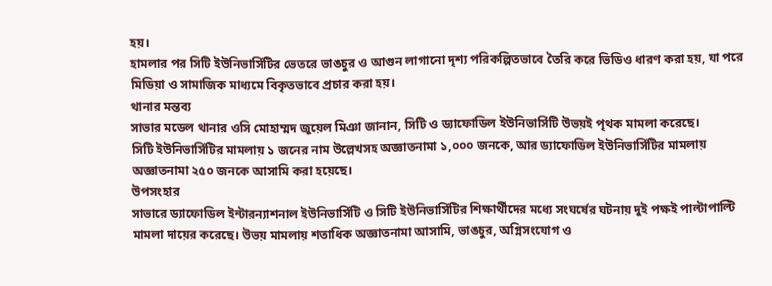হয়।
হামলার পর সিটি ইউনিভার্সিটির ভেতরে ভাঙচুর ও আগুন লাগানো দৃশ্য পরিকল্পিতভাবে তৈরি করে ভিডিও ধারণ করা হয়, যা পরে মিডিয়া ও সামাজিক মাধ্যমে বিকৃতভাবে প্রচার করা হয়।
থানার মন্তব্য
সাভার মডেল থানার ওসি মোহাম্মদ জুয়েল মিঞা জানান, সিটি ও ড্যাফোডিল ইউনিভার্সিটি উভয়ই পৃথক মামলা করেছে।
সিটি ইউনিভার্সিটির মামলায় ১ জনের নাম উল্লেখসহ অজ্ঞাতনামা ১,০০০ জনকে, আর ড্যাফোডিল ইউনিভার্সিটির মামলায় অজ্ঞাতনামা ২৫০ জনকে আসামি করা হয়েছে।
উপসংহার
সাভারে ড্যাফোডিল ইন্টারন্যাশনাল ইউনিভার্সিটি ও সিটি ইউনিভার্সিটির শিক্ষার্থীদের মধ্যে সংঘর্ষের ঘটনায় দুই পক্ষই পাল্টাপাল্টি মামলা দায়ের করেছে। উভয় মামলায় শতাধিক অজ্ঞাতনামা আসামি, ভাঙচুর, অগ্নিসংযোগ ও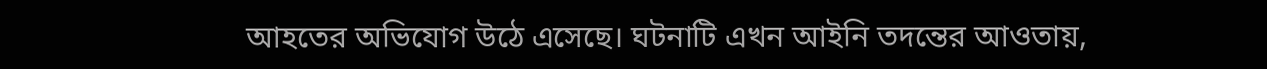আহতের অভিযোগ উঠে এসেছে। ঘটনাটি এখন আইনি তদন্তের আওতায়,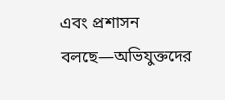এবং প্রশাসন বলছে—অভিযুক্তদের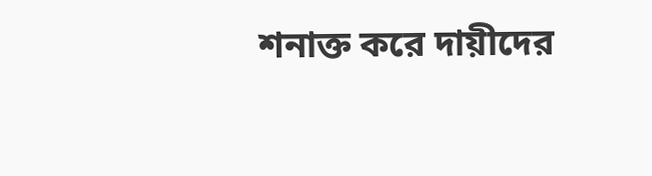শনাক্ত করে দায়ীদের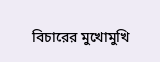বিচারের মুখোমুখি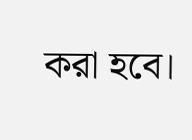করা হবে।